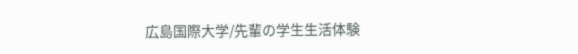広島国際大学/先輩の学生生活体験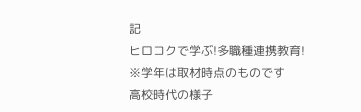記
ヒロコクで学ぶ!多職種連携教育!
※学年は取材時点のものです
高校時代の様子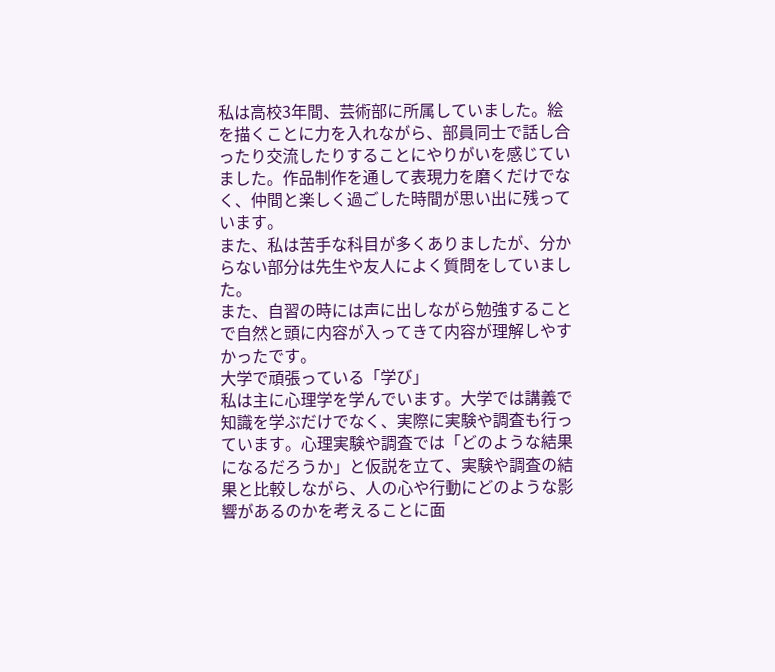私は高校3年間、芸術部に所属していました。絵を描くことに力を入れながら、部員同士で話し合ったり交流したりすることにやりがいを感じていました。作品制作を通して表現力を磨くだけでなく、仲間と楽しく過ごした時間が思い出に残っています。
また、私は苦手な科目が多くありましたが、分からない部分は先生や友人によく質問をしていました。
また、自習の時には声に出しながら勉強することで自然と頭に内容が入ってきて内容が理解しやすかったです。
大学で頑張っている「学び」
私は主に心理学を学んでいます。大学では講義で知識を学ぶだけでなく、実際に実験や調査も行っています。心理実験や調査では「どのような結果になるだろうか」と仮説を立て、実験や調査の結果と比較しながら、人の心や行動にどのような影響があるのかを考えることに面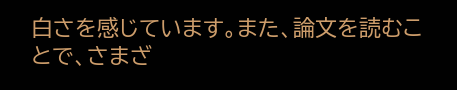白さを感じています。また、論文を読むことで、さまざ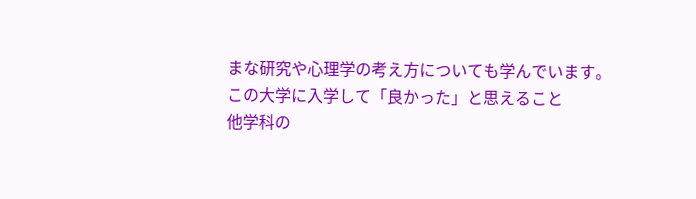まな研究や心理学の考え方についても学んでいます。
この大学に入学して「良かった」と思えること
他学科の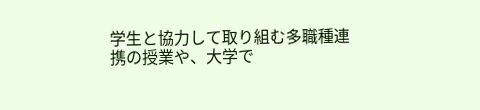学生と協力して取り組む多職種連携の授業や、大学で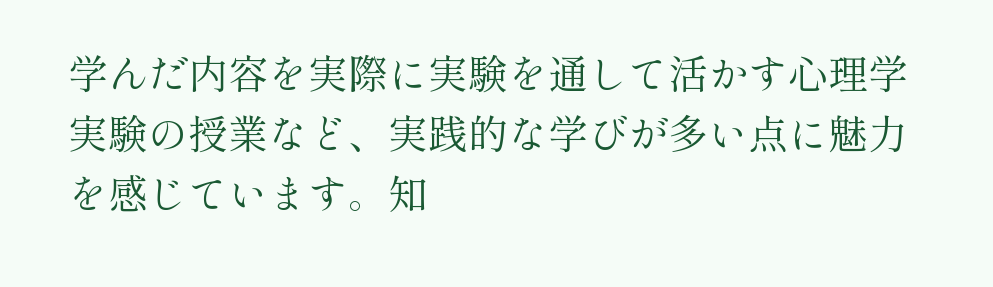学んだ内容を実際に実験を通して活かす心理学実験の授業など、実践的な学びが多い点に魅力を感じています。知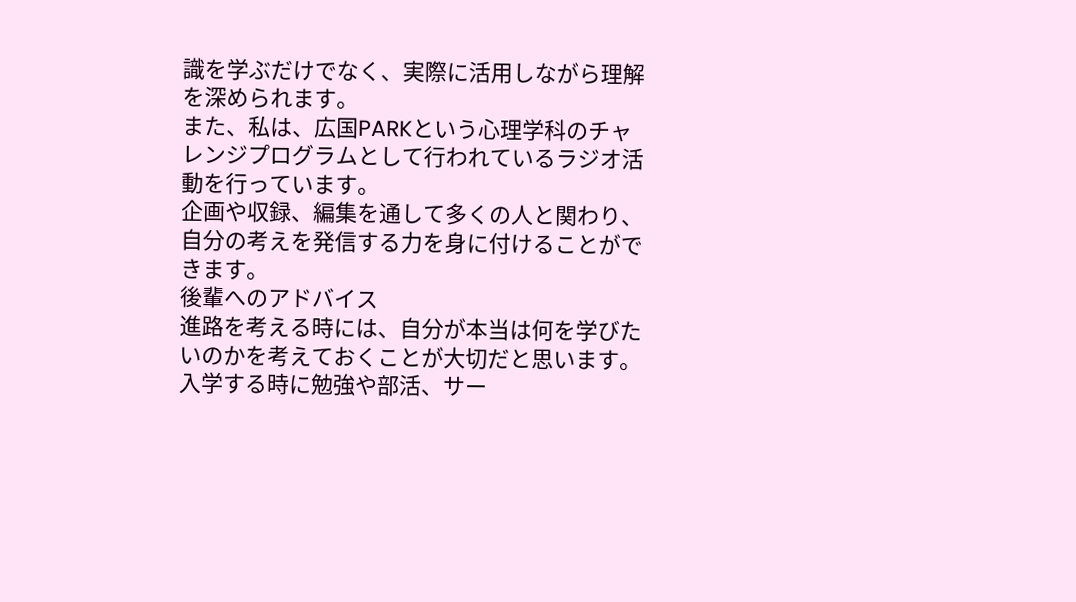識を学ぶだけでなく、実際に活用しながら理解を深められます。
また、私は、広国PARKという心理学科のチャレンジプログラムとして行われているラジオ活動を行っています。
企画や収録、編集を通して多くの人と関わり、自分の考えを発信する力を身に付けることができます。
後輩へのアドバイス
進路を考える時には、自分が本当は何を学びたいのかを考えておくことが大切だと思います。入学する時に勉強や部活、サー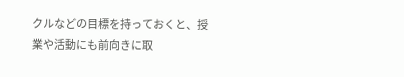クルなどの目標を持っておくと、授業や活動にも前向きに取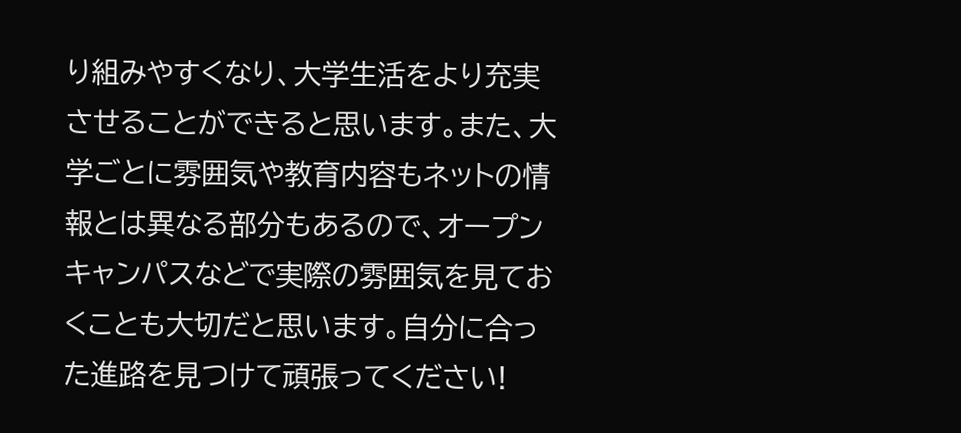り組みやすくなり、大学生活をより充実させることができると思います。また、大学ごとに雰囲気や教育内容もネットの情報とは異なる部分もあるので、オープンキャンパスなどで実際の雰囲気を見ておくことも大切だと思います。自分に合った進路を見つけて頑張ってください!